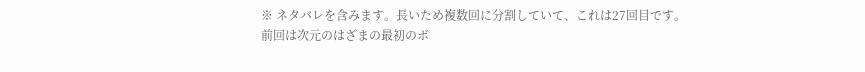※ ネタバレを含みます。長いため複数回に分割していて、これは27回目です。
前回は次元のはざまの最初のボ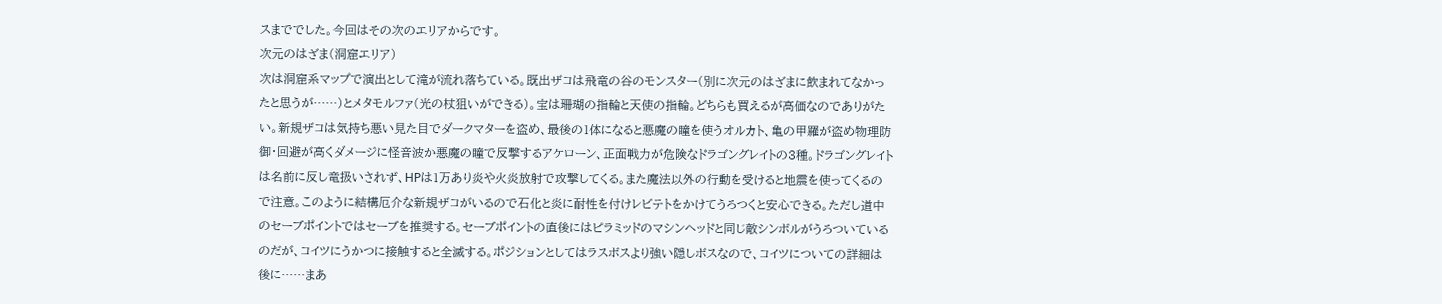スまででした。今回はその次のエリアからです。
次元のはざま(洞窟エリア)
次は洞窟系マップで演出として滝が流れ落ちている。既出ザコは飛竜の谷のモンスター(別に次元のはざまに飲まれてなかったと思うが……)とメタモルファ(光の杖狙いができる)。宝は珊瑚の指輪と天使の指輪。どちらも買えるが高価なのでありがたい。新規ザコは気持ち悪い見た目でダークマターを盗め、最後の1体になると悪魔の瞳を使うオルカト、亀の甲羅が盗め物理防御・回避が高くダメージに怪音波か悪魔の瞳で反撃するアケローン、正面戦力が危険なドラゴングレイトの3種。ドラゴングレイトは名前に反し竜扱いされず、HPは1万あり炎や火炎放射で攻撃してくる。また魔法以外の行動を受けると地震を使ってくるので注意。このように結構厄介な新規ザコがいるので石化と炎に耐性を付けレビテトをかけてうろつくと安心できる。ただし道中のセーブポイントではセーブを推奨する。セーブポイントの直後にはピラミッドのマシンヘッドと同じ敵シンボルがうろついているのだが、コイツにうかつに接触すると全滅する。ポジションとしてはラスボスより強い隠しボスなので、コイツについての詳細は後に……まあ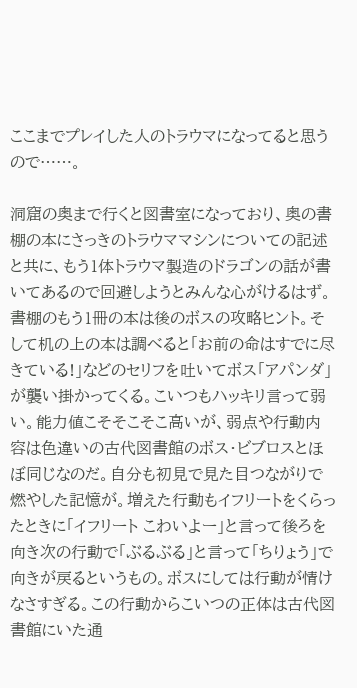ここまでプレイした人のトラウマになってると思うので……。

洞窟の奥まで行くと図書室になっており、奥の書棚の本にさっきのトラウママシンについての記述と共に、もう1体トラウマ製造のドラゴンの話が書いてあるので回避しようとみんな心がけるはず。書棚のもう1冊の本は後のボスの攻略ヒント。そして机の上の本は調べると「お前の命はすでに尽きている!」などのセリフを吐いてボス「アパンダ」が襲い掛かってくる。こいつもハッキリ言って弱い。能力値こそそこそこ高いが、弱点や行動内容は色違いの古代図書館のボス・ビブロスとほぼ同じなのだ。自分も初見で見た目つながりで燃やした記憶が。増えた行動もイフリートをくらったときに「イフリート こわいよー」と言って後ろを向き次の行動で「ぶるぶる」と言って「ちりょう」で向きが戻るというもの。ボスにしては行動が情けなさすぎる。この行動からこいつの正体は古代図書館にいた通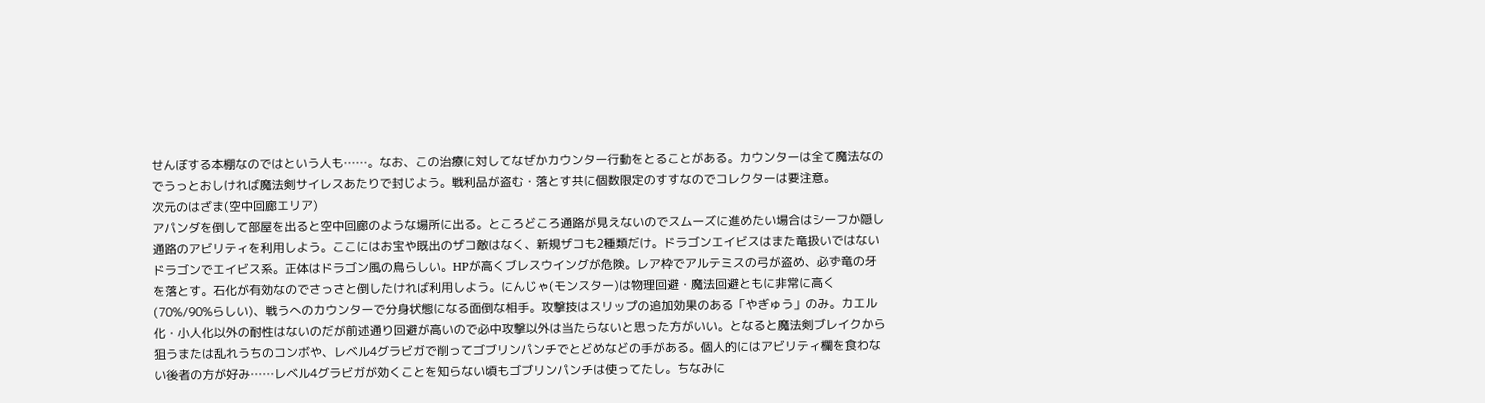せんぼする本棚なのではという人も……。なお、この治療に対してなぜかカウンター行動をとることがある。カウンターは全て魔法なのでうっとおしければ魔法剣サイレスあたりで封じよう。戦利品が盗む・落とす共に個数限定のすすなのでコレクターは要注意。
次元のはざま(空中回廊エリア)
アパンダを倒して部屋を出ると空中回廊のような場所に出る。ところどころ通路が見えないのでスムーズに進めたい場合はシーフか隠し通路のアビリティを利用しよう。ここにはお宝や既出のザコ敵はなく、新規ザコも2種類だけ。ドラゴンエイビスはまた竜扱いではないドラゴンでエイビス系。正体はドラゴン風の鳥らしい。HPが高くブレスウイングが危険。レア枠でアルテミスの弓が盗め、必ず竜の牙を落とす。石化が有効なのでさっさと倒したければ利用しよう。にんじゃ(モンスター)は物理回避・魔法回避ともに非常に高く(70%/90%らしい)、戦うへのカウンターで分身状態になる面倒な相手。攻撃技はスリップの追加効果のある「やぎゅう」のみ。カエル化・小人化以外の耐性はないのだが前述通り回避が高いので必中攻撃以外は当たらないと思った方がいい。となると魔法剣ブレイクから狙うまたは乱れうちのコンボや、レベル4グラビガで削ってゴブリンパンチでとどめなどの手がある。個人的にはアビリティ欄を食わない後者の方が好み……レベル4グラビガが効くことを知らない頃もゴブリンパンチは使ってたし。ちなみに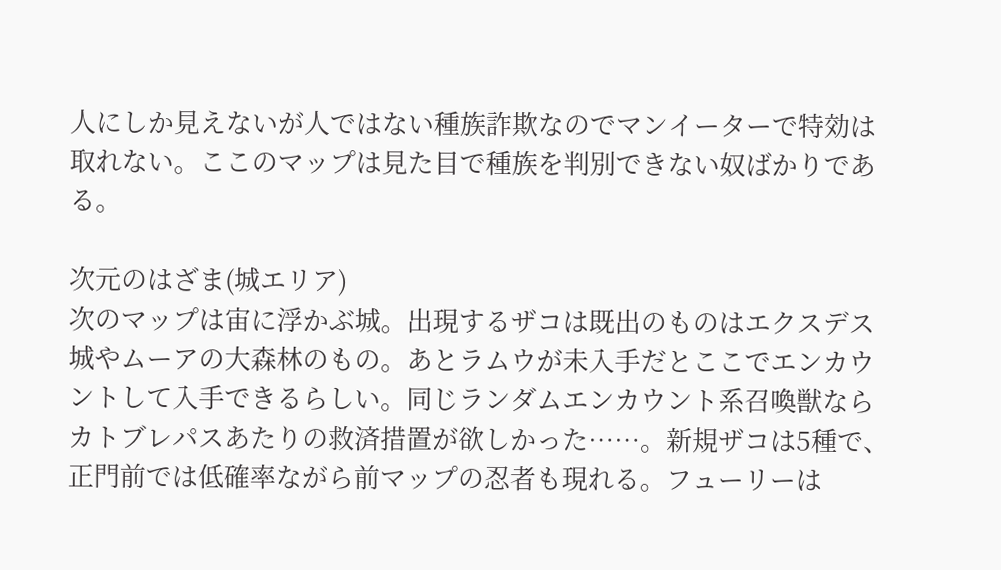人にしか見えないが人ではない種族詐欺なのでマンイーターで特効は取れない。ここのマップは見た目で種族を判別できない奴ばかりである。

次元のはざま(城エリア)
次のマップは宙に浮かぶ城。出現するザコは既出のものはエクスデス城やムーアの大森林のもの。あとラムウが未入手だとここでエンカウントして入手できるらしい。同じランダムエンカウント系召喚獣ならカトブレパスあたりの救済措置が欲しかった……。新規ザコは5種で、正門前では低確率ながら前マップの忍者も現れる。フューリーは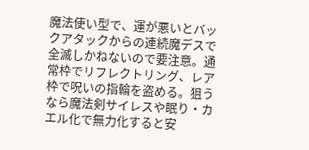魔法使い型で、運が悪いとバックアタックからの連続魔デスで全滅しかねないので要注意。通常枠でリフレクトリング、レア枠で呪いの指輪を盗める。狙うなら魔法剣サイレスや眠り・カエル化で無力化すると安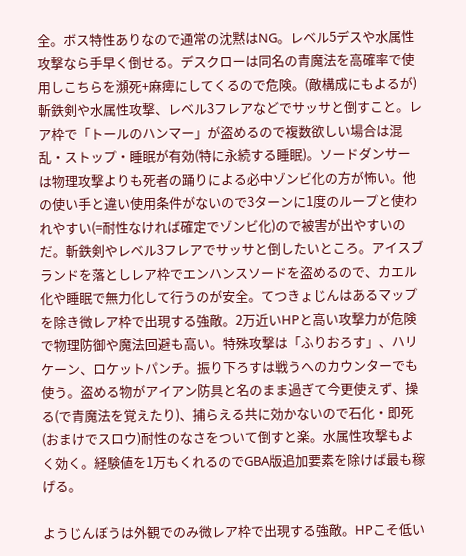全。ボス特性ありなので通常の沈黙はNG。レベル5デスや水属性攻撃なら手早く倒せる。デスクローは同名の青魔法を高確率で使用しこちらを瀕死+麻痺にしてくるので危険。(敵構成にもよるが)斬鉄剣や水属性攻撃、レベル3フレアなどでサッサと倒すこと。レア枠で「トールのハンマー」が盗めるので複数欲しい場合は混乱・ストップ・睡眠が有効(特に永続する睡眠)。ソードダンサーは物理攻撃よりも死者の踊りによる必中ゾンビ化の方が怖い。他の使い手と違い使用条件がないので3ターンに1度のループと使われやすい(=耐性なければ確定でゾンビ化)ので被害が出やすいのだ。斬鉄剣やレベル3フレアでサッサと倒したいところ。アイスブランドを落としレア枠でエンハンスソードを盗めるので、カエル化や睡眠で無力化して行うのが安全。てつきょじんはあるマップを除き微レア枠で出現する強敵。2万近いHPと高い攻撃力が危険で物理防御や魔法回避も高い。特殊攻撃は「ふりおろす」、ハリケーン、ロケットパンチ。振り下ろすは戦うへのカウンターでも使う。盗める物がアイアン防具と名のまま過ぎて今更使えず、操る(で青魔法を覚えたり)、捕らえる共に効かないので石化・即死(おまけでスロウ)耐性のなさをついて倒すと楽。水属性攻撃もよく効く。経験値を1万もくれるのでGBA版追加要素を除けば最も稼げる。

ようじんぼうは外観でのみ微レア枠で出現する強敵。HPこそ低い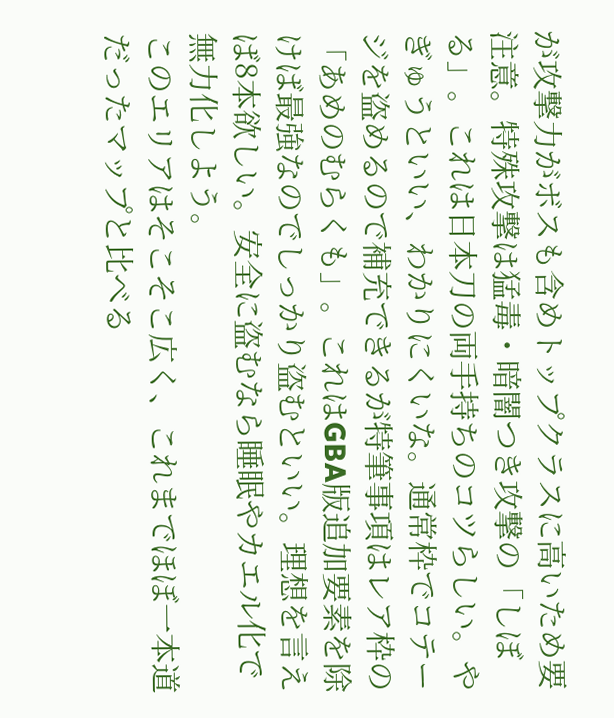が攻撃力がボスも含めトップクラスに高いため要注意。特殊攻撃は猛毒・暗闇つき攻撃の「しぼる」。これは日本刀の両手持ちのコツらしい。やぎゅうといい、わかりにくいな。通常枠でコテージを盗めるので補充できるが特筆事項はレア枠の「あめのむらくも」。これはGBA版追加要素を除けば最強なのでしっかり盗むといい。理想を言えば8本欲しい。安全に盗むなら睡眠やカエル化で無力化しよう。
このエリアはそこそこ広く、これまでほぼ一本道だったマップと比べる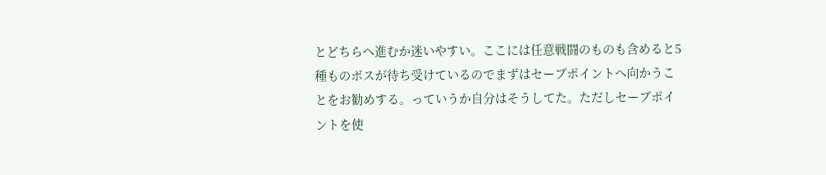とどちらへ進むか迷いやすい。ここには任意戦闘のものも含めると5種ものボスが待ち受けているのでまずはセーブポイントへ向かうことをお勧めする。っていうか自分はそうしてた。ただしセーブポイントを使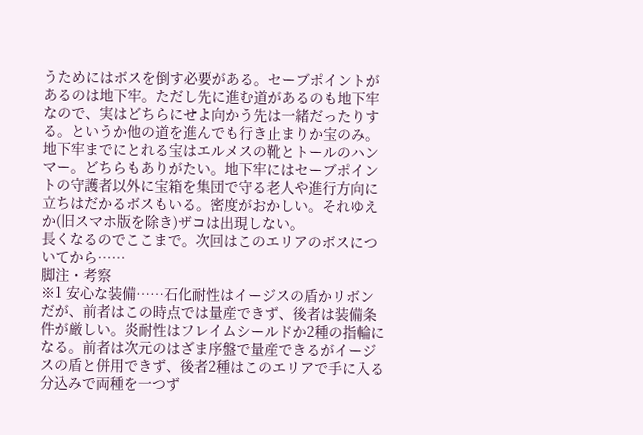うためにはボスを倒す必要がある。セーブポイントがあるのは地下牢。ただし先に進む道があるのも地下牢なので、実はどちらにせよ向かう先は一緒だったりする。というか他の道を進んでも行き止まりか宝のみ。地下牢までにとれる宝はエルメスの靴とトールのハンマー。どちらもありがたい。地下牢にはセーブポイントの守護者以外に宝箱を集団で守る老人や進行方向に立ちはだかるボスもいる。密度がおかしい。それゆえか(旧スマホ版を除き)ザコは出現しない。
長くなるのでここまで。次回はこのエリアのボスについてから……
脚注・考察
※1 安心な装備……石化耐性はイージスの盾かリボンだが、前者はこの時点では量産できず、後者は装備条件が厳しい。炎耐性はフレイムシールドか2種の指輪になる。前者は次元のはざま序盤で量産できるがイージスの盾と併用できず、後者2種はこのエリアで手に入る分込みで両種を一つず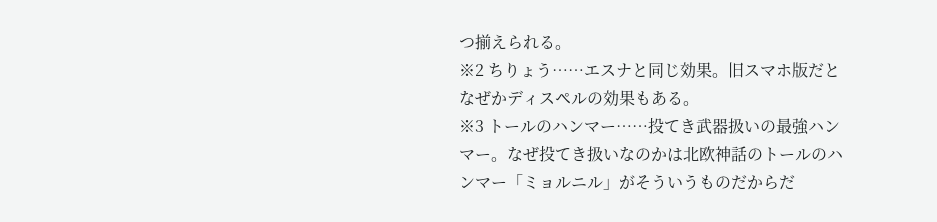つ揃えられる。
※2 ちりょう……エスナと同じ効果。旧スマホ版だとなぜかディスペルの効果もある。
※3 トールのハンマー……投てき武器扱いの最強ハンマー。なぜ投てき扱いなのかは北欧神話のトールのハンマー「ミョルニル」がそういうものだからだ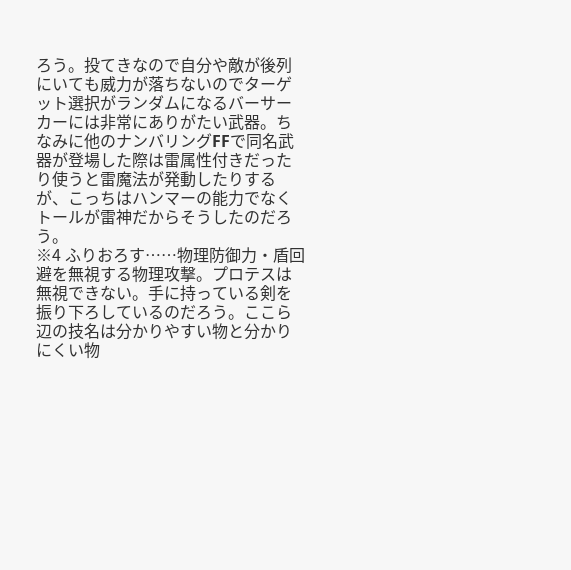ろう。投てきなので自分や敵が後列にいても威力が落ちないのでターゲット選択がランダムになるバーサーカーには非常にありがたい武器。ちなみに他のナンバリングFFで同名武器が登場した際は雷属性付きだったり使うと雷魔法が発動したりするが、こっちはハンマーの能力でなくトールが雷神だからそうしたのだろう。
※4 ふりおろす……物理防御力・盾回避を無視する物理攻撃。プロテスは無視できない。手に持っている剣を振り下ろしているのだろう。ここら辺の技名は分かりやすい物と分かりにくい物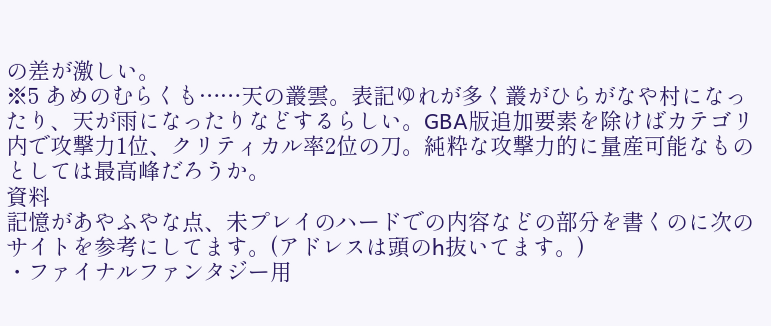の差が激しい。
※5 あめのむらくも……天の叢雲。表記ゆれが多く叢がひらがなや村になったり、天が雨になったりなどするらしい。GBA版追加要素を除けばカテゴリ内で攻撃力1位、クリティカル率2位の刀。純粋な攻撃力的に量産可能なものとしては最高峰だろうか。
資料
記憶があやふやな点、未プレイのハードでの内容などの部分を書くのに次のサイトを参考にしてます。(アドレスは頭のh抜いてます。)
・ファイナルファンタジー用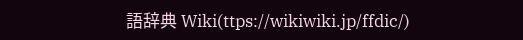語辞典 Wiki(ttps://wikiwiki.jp/ffdic/)